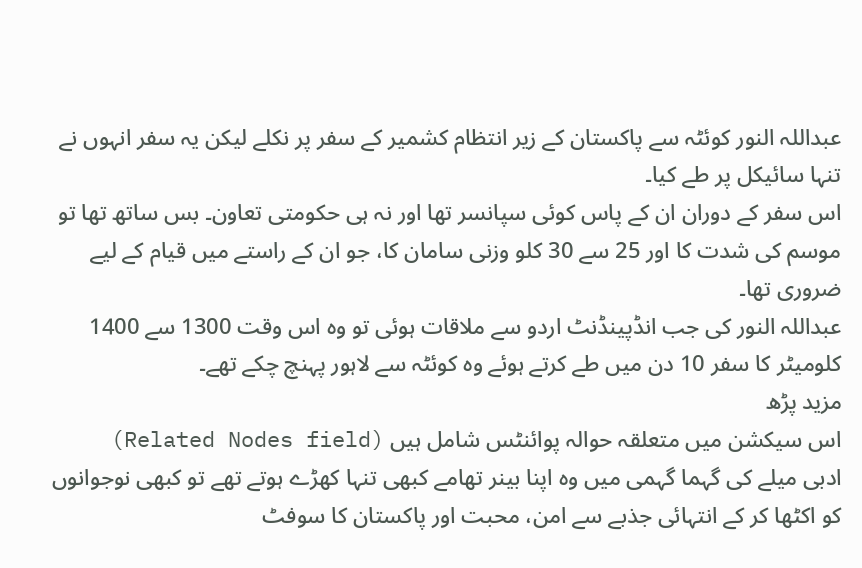عبداللہ النور کوئٹہ سے پاکستان کے زیر انتظام کشمیر کے سفر پر نکلے لیکن یہ سفر انہوں نے تنہا سائیکل پر طے کیا۔
اس سفر کے دوران ان کے پاس کوئی سپانسر تھا اور نہ ہی حکومتی تعاون۔ بس ساتھ تھا تو موسم کی شدت کا اور 25 سے 30 کلو وزنی سامان کا، جو ان کے راستے میں قیام کے لیے ضروری تھا۔
عبداللہ النور کی جب انڈپینڈنٹ اردو سے ملاقات ہوئی تو وہ اس وقت 1300 سے 1400 کلومیٹر کا سفر 10 دن میں طے کرتے ہوئے وہ کوئٹہ سے لاہور پہنچ چکے تھے۔
مزید پڑھ
اس سیکشن میں متعلقہ حوالہ پوائنٹس شامل ہیں (Related Nodes field)
ادبی میلے کی گہما گہمی میں وہ اپنا بینر تھامے کبھی تنہا کھڑے ہوتے تھے تو کبھی نوجوانوں کو اکٹھا کر کے انتہائی جذبے سے امن، محبت اور پاکستان کا سوفٹ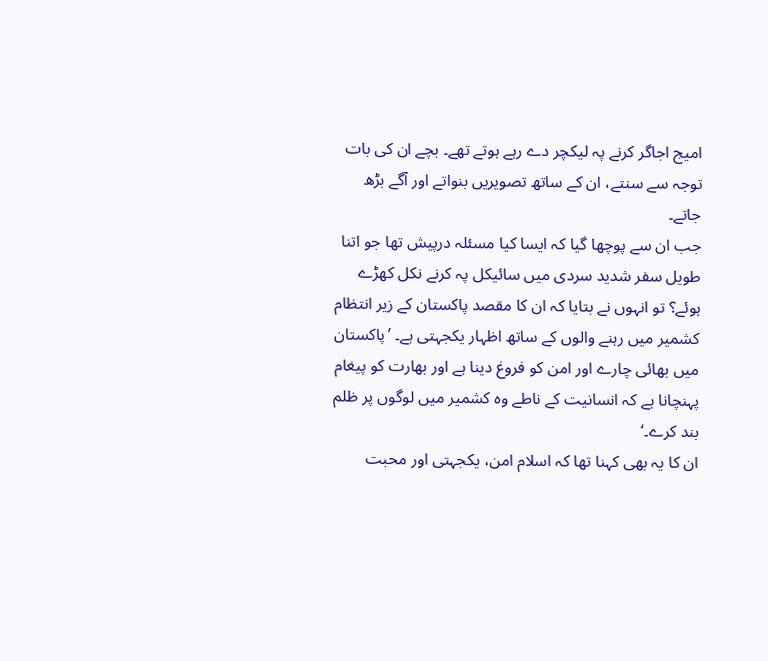امیج اجاگر کرنے پہ لیکچر دے رہے ہوتے تھے۔ بچے ان کی بات توجہ سے سنتے، ان کے ساتھ تصویریں بنواتے اور آگے بڑھ جاتے۔
جب ان سے پوچھا گیا کہ ایسا کیا مسئلہ درپیش تھا جو اتنا طویل سفر شدید سردی میں سائیکل پہ کرنے نکل کھڑے ہوئے؟ تو انہوں نے بتایا کہ ان کا مقصد پاکستان کے زیر انتظام کشمیر میں رہنے والوں کے ساتھ اظہار یکجہتی ہے۔ ’پاکستان میں بھائی چارے اور امن کو فروغ دینا ہے اور بھارت کو پیغام پہنچانا ہے کہ انسانیت کے ناطے وہ کشمیر میں لوگوں پر ظلم بند کرے۔‘
ان کا یہ بھی کہنا تھا کہ اسلام امن، یکجہتی اور محبت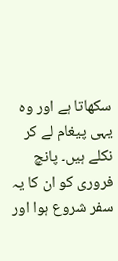سکھاتا ہے اور وہ یہی پیغام لے کر نکلے ہیں۔ پانچ فروری کو ان کا یہ سفر شروع ہوا اور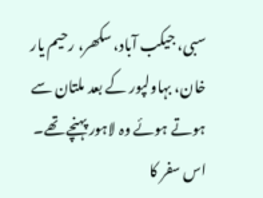سبی، جیکب آباد، سکھر، رحیم یار خان، بہاولپور کے بعد ملتان سے ہوتے ہوئے وہ لاہور پہنچے تھے۔ اس سفر کا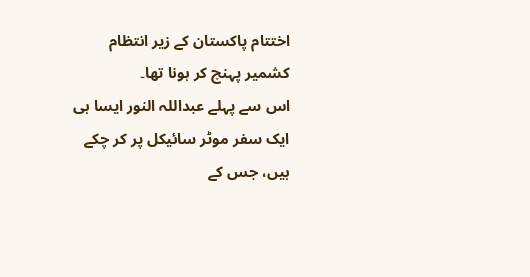اختتام پاکستان کے زیر انتظام کشمیر پہنچ کر ہونا تھا۔
اس سے پہلے عبداللہ النور ایسا ہی ایک سفر موٹر سائیکل پر کر چکے ہیں، جس کے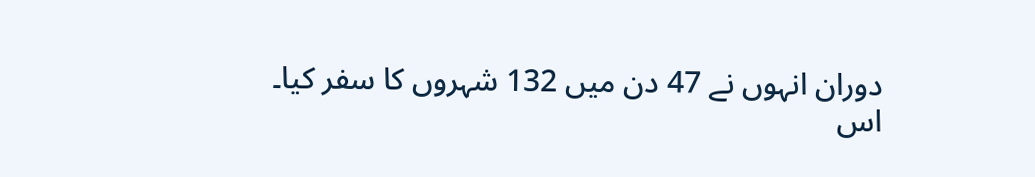دوران انہوں نے 47 دن میں 132 شہروں کا سفر کیا۔ اس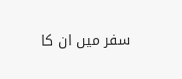سفر میں ان کا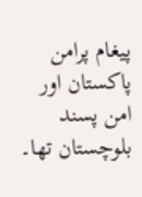پیغام پرامن پاکستان اور امن پسند بلوچستان تھا۔